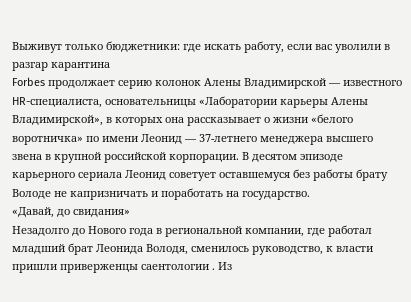Выживут только бюджетники: где искать работу, если вас уволили в разгар карантина
Forbes продолжает серию колонок Алены Владимирской — известного HR-специалиста, основательницы «Лаборатории карьеры Алены Владимирской», в которых она рассказывает о жизни «белого воротничка» по имени Леонид — 37-летнего менеджера высшего звена в крупной российской корпорации. В десятом эпизоде карьерного сериала Леонид советует оставшемуся без работы брату Володе не капризничать и поработать на государство.
«Давай, до свидания»
Незадолго до Нового года в региональной компании, где работал младший брат Леонида Володя, сменилось руководство, к власти пришли приверженцы саентологии . Из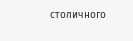столичного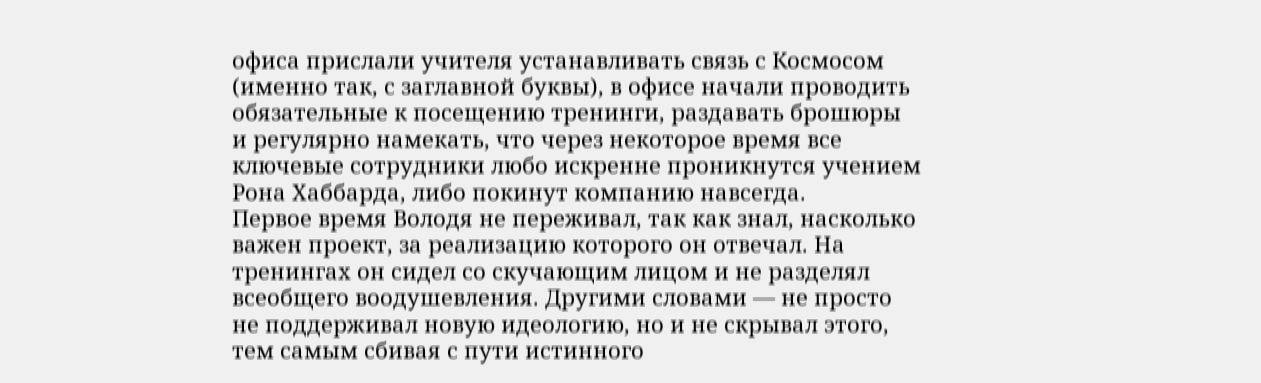офиса прислали учителя устанавливать связь с Космосом (именно так, с заглавной буквы), в офисе начали проводить обязательные к посещению тренинги, раздавать брошюры и регулярно намекать, что через некоторое время все ключевые сотрудники любо искренне проникнутся учением Рона Хаббарда, либо покинут компанию навсегда.
Первое время Володя не переживал, так как знал, насколько важен проект, за реализацию которого он отвечал. На тренингах он сидел со скучающим лицом и не разделял всеобщего воодушевления. Другими словами — не просто не поддерживал новую идеологию, но и не скрывал этого, тем самым сбивая с пути истинного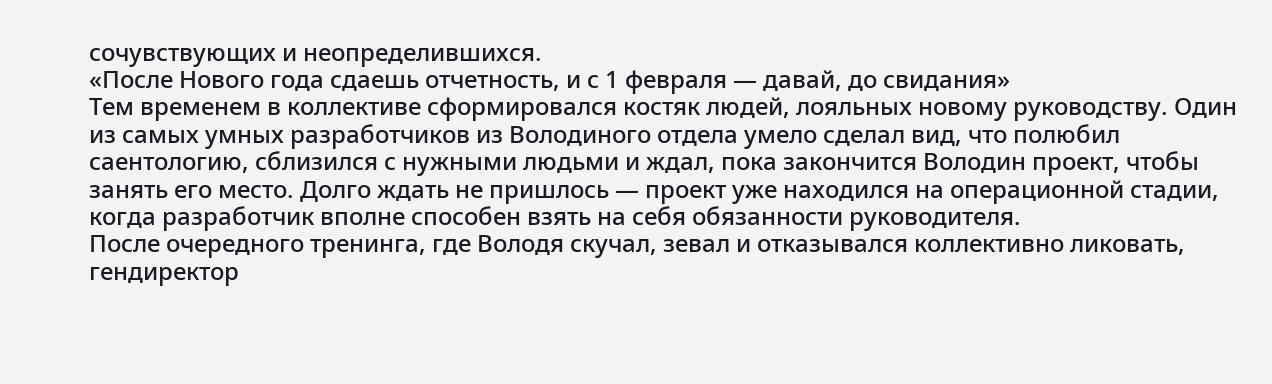сочувствующих и неопределившихся.
«После Нового года сдаешь отчетность, и с 1 февраля — давай, до свидания»
Тем временем в коллективе сформировался костяк людей, лояльных новому руководству. Один из самых умных разработчиков из Володиного отдела умело сделал вид, что полюбил саентологию, сблизился с нужными людьми и ждал, пока закончится Володин проект, чтобы занять его место. Долго ждать не пришлось — проект уже находился на операционной стадии, когда разработчик вполне способен взять на себя обязанности руководителя.
После очередного тренинга, где Володя скучал, зевал и отказывался коллективно ликовать, гендиректор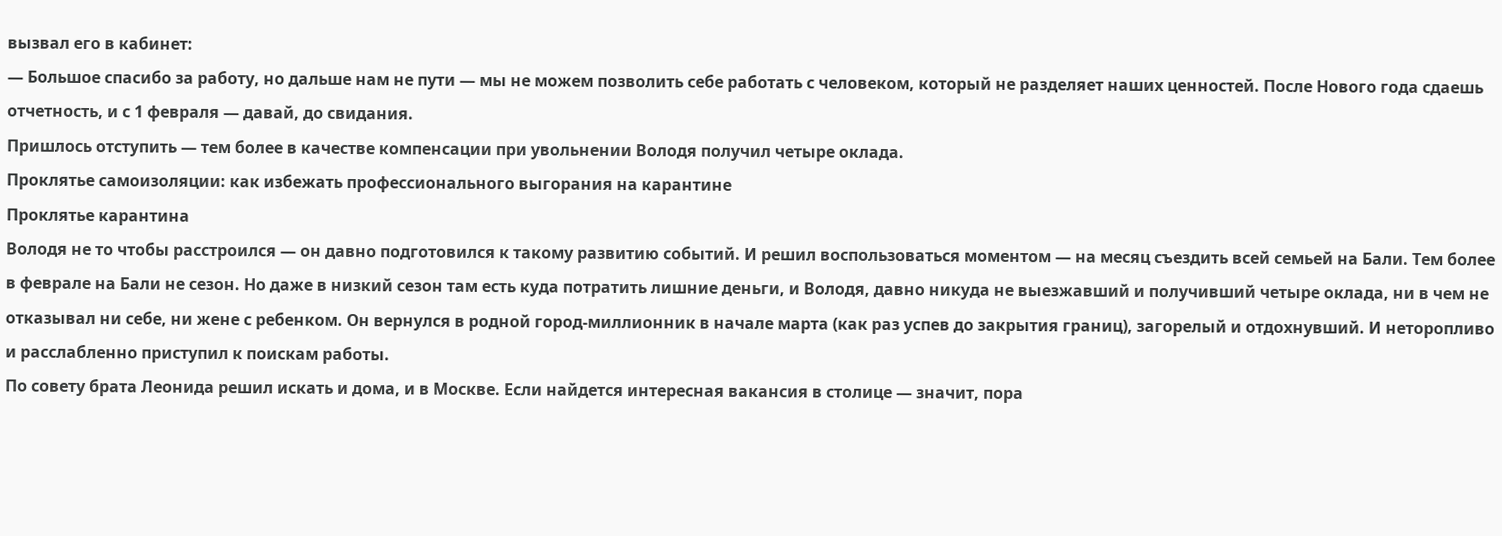вызвал его в кабинет:
— Большое спасибо за работу, но дальше нам не пути — мы не можем позволить себе работать с человеком, который не разделяет наших ценностей. После Нового года сдаешь отчетность, и с 1 февраля — давай, до свидания.
Пришлось отступить — тем более в качестве компенсации при увольнении Володя получил четыре оклада.
Проклятье самоизоляции: как избежать профессионального выгорания на карантине
Проклятье карантина
Володя не то чтобы расстроился — он давно подготовился к такому развитию событий. И решил воспользоваться моментом — на месяц съездить всей семьей на Бали. Тем более в феврале на Бали не сезон. Но даже в низкий сезон там есть куда потратить лишние деньги, и Володя, давно никуда не выезжавший и получивший четыре оклада, ни в чем не отказывал ни себе, ни жене с ребенком. Он вернулся в родной город-миллионник в начале марта (как раз успев до закрытия границ), загорелый и отдохнувший. И неторопливо и расслабленно приступил к поискам работы.
По совету брата Леонида решил искать и дома, и в Москве. Если найдется интересная вакансия в столице — значит, пора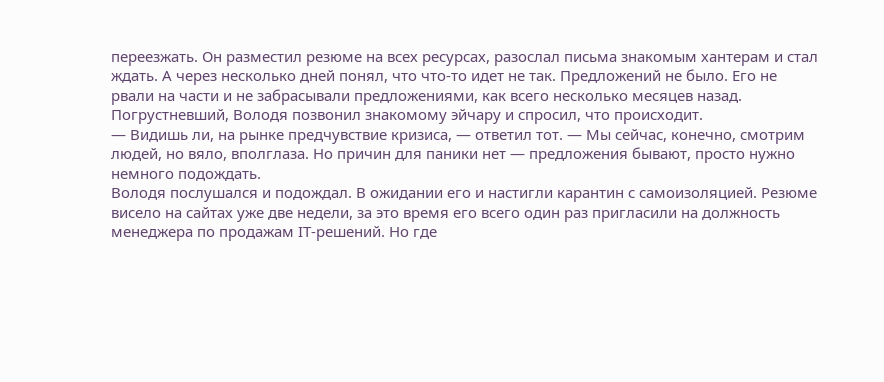переезжать. Он разместил резюме на всех ресурсах, разослал письма знакомым хантерам и стал ждать. А через несколько дней понял, что что-то идет не так. Предложений не было. Его не рвали на части и не забрасывали предложениями, как всего несколько месяцев назад. Погрустневший, Володя позвонил знакомому эйчару и спросил, что происходит.
— Видишь ли, на рынке предчувствие кризиса, — ответил тот. — Мы сейчас, конечно, смотрим людей, но вяло, вполглаза. Но причин для паники нет — предложения бывают, просто нужно немного подождать.
Володя послушался и подождал. В ожидании его и настигли карантин с самоизоляцией. Резюме висело на сайтах уже две недели, за это время его всего один раз пригласили на должность менеджера по продажам IT-решений. Но где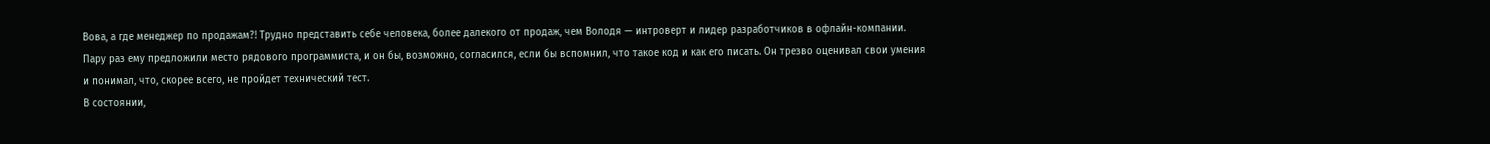Вова, а где менеджер по продажам?! Трудно представить себе человека, более далекого от продаж, чем Володя — интроверт и лидер разработчиков в офлайн-компании.
Пару раз ему предложили место рядового программиста, и он бы, возможно, согласился, если бы вспомнил, что такое код и как его писать. Он трезво оценивал свои умения и понимал, что, скорее всего, не пройдет технический тест.
В состоянии,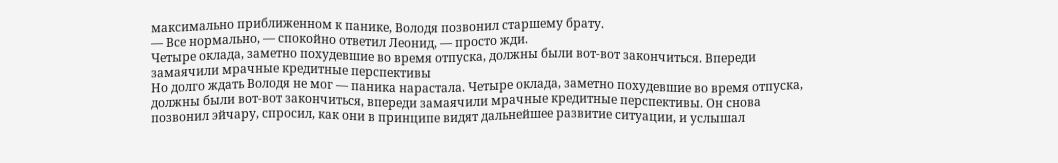максимально приближенном к панике, Володя позвонил старшему брату.
— Все нормально, — спокойно ответил Леонид, — просто жди.
Четыре оклада, заметно похудевшие во время отпуска, должны были вот-вот закончиться. Впереди замаячили мрачные кредитные перспективы
Но долго ждать Володя не мог — паника нарастала. Четыре оклада, заметно похудевшие во время отпуска, должны были вот-вот закончиться, впереди замаячили мрачные кредитные перспективы. Он снова позвонил эйчару, спросил, как они в принципе видят дальнейшее развитие ситуации, и услышал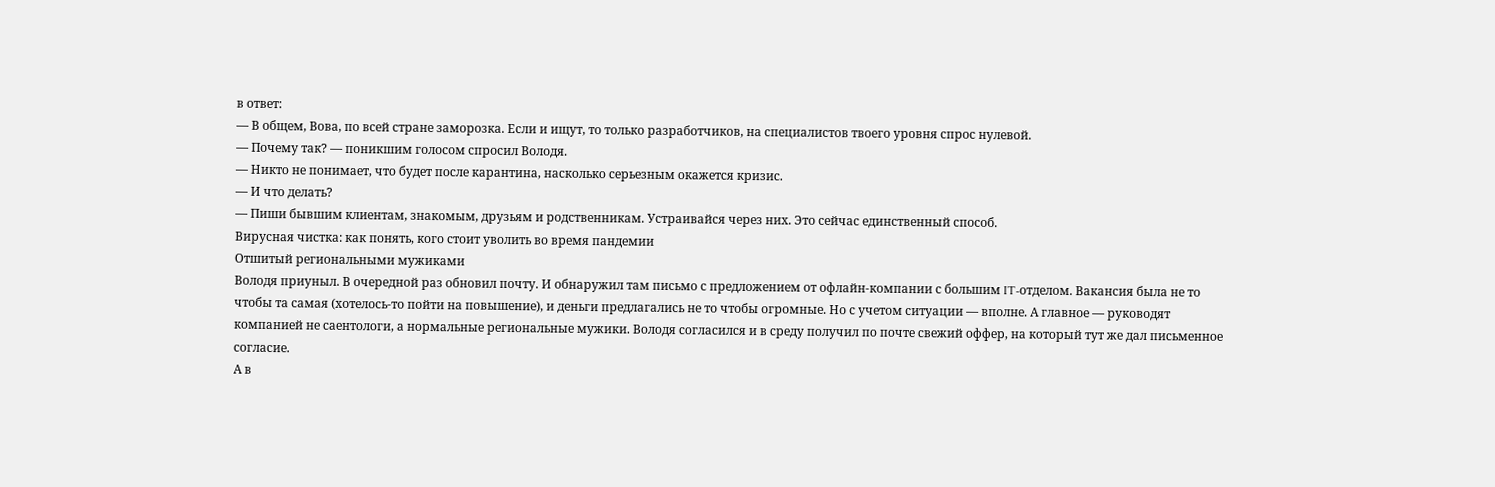в ответ:
— В общем, Вова, по всей стране заморозка. Если и ищут, то только разработчиков, на специалистов твоего уровня спрос нулевой.
— Почему так? — поникшим голосом спросил Володя.
— Никто не понимает, что будет после карантина, насколько серьезным окажется кризис.
— И что делать?
— Пиши бывшим клиентам, знакомым, друзьям и родственникам. Устраивайся через них. Это сейчас единственный способ.
Вирусная чистка: как понять, кого стоит уволить во время пандемии
Отшитый региональными мужиками
Володя приуныл. В очередной раз обновил почту. И обнаружил там письмо с предложением от офлайн-компании с большим IT-отделом. Вакансия была не то чтобы та самая (хотелось-то пойти на повышение), и деньги предлагались не то чтобы огромные. Но с учетом ситуации — вполне. А главное — руководят компанией не саентологи, а нормальные региональные мужики. Володя согласился и в среду получил по почте свежий оффер, на который тут же дал письменное согласие.
А в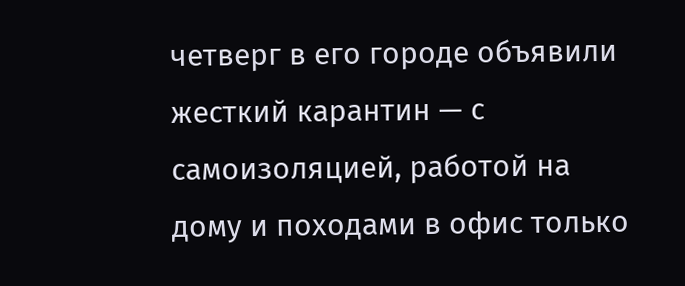четверг в его городе объявили жесткий карантин — с самоизоляцией, работой на дому и походами в офис только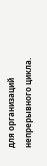для организаций непрерывного цикла.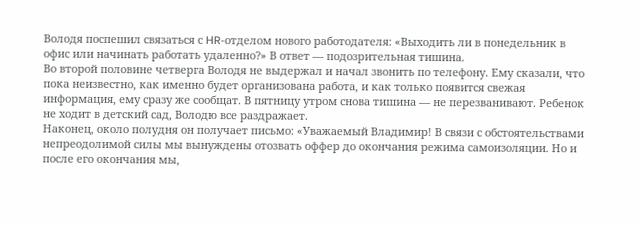Володя поспешил связаться с HR-отделом нового работодателя: «Выходить ли в понедельник в офис или начинать работать удаленно?» В ответ — подозрительная тишина.
Во второй половине четверга Володя не выдержал и начал звонить по телефону. Ему сказали, что пока неизвестно, как именно будет организована работа, и как только появится свежая информация, ему сразу же сообщат. В пятницу утром снова тишина — не перезванивают. Ребенок не ходит в детский сад, Володю все раздражает.
Наконец, около полудня он получает письмо: «Уважаемый Владимир! В связи с обстоятельствами непреодолимой силы мы вынуждены отозвать оффер до окончания режима самоизоляции. Но и после его окончания мы,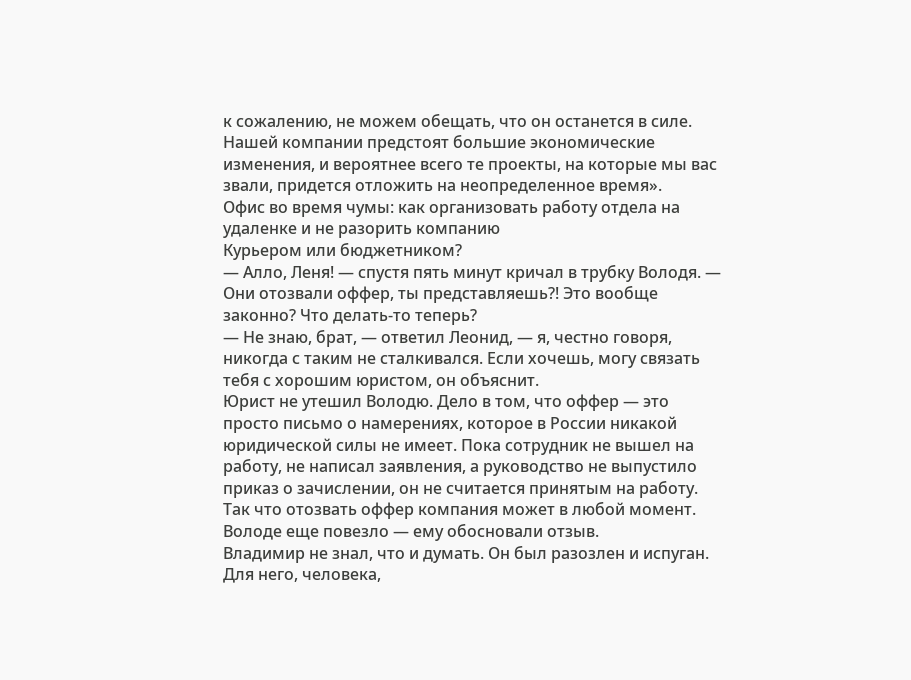к сожалению, не можем обещать, что он останется в силе. Нашей компании предстоят большие экономические изменения, и вероятнее всего те проекты, на которые мы вас звали, придется отложить на неопределенное время».
Офис во время чумы: как организовать работу отдела на удаленке и не разорить компанию
Курьером или бюджетником?
— Алло, Леня! — спустя пять минут кричал в трубку Володя. — Они отозвали оффер, ты представляешь?! Это вообще законно? Что делать-то теперь?
— Не знаю, брат, — ответил Леонид, — я, честно говоря, никогда с таким не сталкивался. Если хочешь, могу связать тебя с хорошим юристом, он объяснит.
Юрист не утешил Володю. Дело в том, что оффер — это просто письмо о намерениях, которое в России никакой юридической силы не имеет. Пока сотрудник не вышел на работу, не написал заявления, а руководство не выпустило приказ о зачислении, он не считается принятым на работу. Так что отозвать оффер компания может в любой момент. Володе еще повезло — ему обосновали отзыв.
Владимир не знал, что и думать. Он был разозлен и испуган. Для него, человека,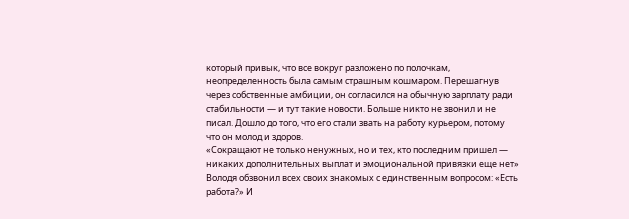который привык, что все вокруг разложено по полочкам, неопределенность была самым страшным кошмаром. Перешагнув через собственные амбиции, он согласился на обычную зарплату ради стабильности — и тут такие новости. Больше никто не звонил и не писал. Дошло до того, что его стали звать на работу курьером, потому что он молод и здоров.
«Сокращают не только ненужных, но и тех, кто последним пришел — никаких дополнительных выплат и эмоциональной привязки еще нет»
Володя обзвонил всех своих знакомых с единственным вопросом: «Есть работа?» И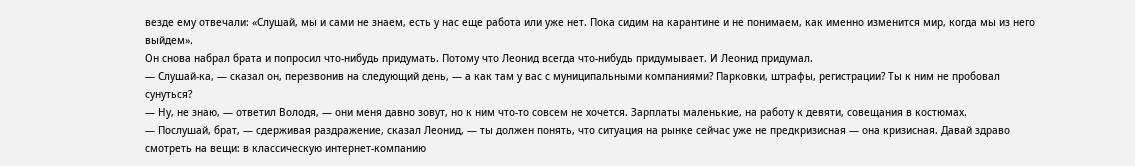везде ему отвечали: «Слушай, мы и сами не знаем, есть у нас еще работа или уже нет. Пока сидим на карантине и не понимаем, как именно изменится мир, когда мы из него выйдем».
Он снова набрал брата и попросил что-нибудь придумать. Потому что Леонид всегда что-нибудь придумывает. И Леонид придумал.
— Слушай-ка, — сказал он, перезвонив на следующий день, — а как там у вас с муниципальными компаниями? Парковки, штрафы, регистрации? Ты к ним не пробовал сунуться?
— Ну, не знаю, — ответил Володя, — они меня давно зовут, но к ним что-то совсем не хочется. Зарплаты маленькие, на работу к девяти, совещания в костюмах.
— Послушай, брат, — сдерживая раздражение, сказал Леонид, — ты должен понять, что ситуация на рынке сейчас уже не предкризисная — она кризисная. Давай здраво смотреть на вещи: в классическую интернет-компанию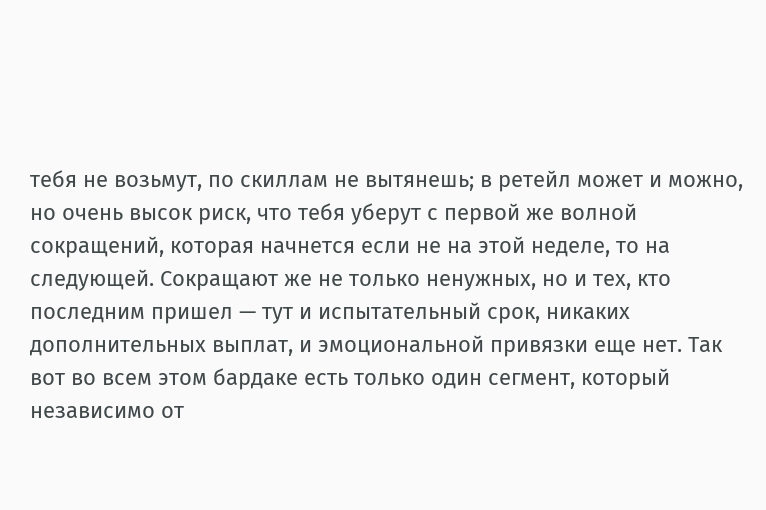тебя не возьмут, по скиллам не вытянешь; в ретейл может и можно, но очень высок риск, что тебя уберут с первой же волной сокращений, которая начнется если не на этой неделе, то на следующей. Сокращают же не только ненужных, но и тех, кто последним пришел — тут и испытательный срок, никаких дополнительных выплат, и эмоциональной привязки еще нет. Так вот во всем этом бардаке есть только один сегмент, который независимо от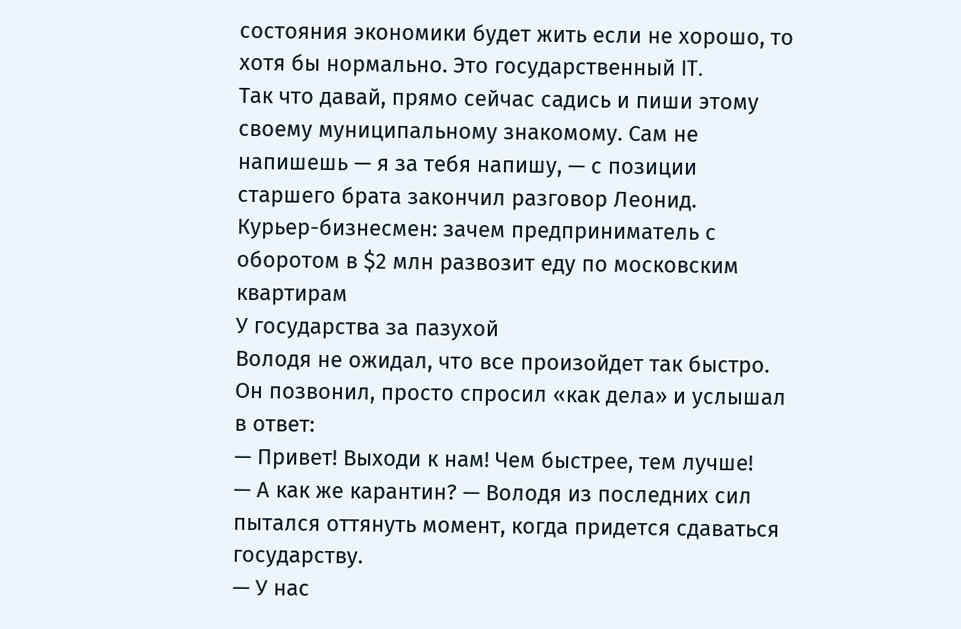состояния экономики будет жить если не хорошо, то хотя бы нормально. Это государственный IT.
Так что давай, прямо сейчас садись и пиши этому своему муниципальному знакомому. Сам не напишешь — я за тебя напишу, — с позиции старшего брата закончил разговор Леонид.
Курьер-бизнесмен: зачем предприниматель с оборотом в $2 млн развозит еду по московским квартирам
У государства за пазухой
Володя не ожидал, что все произойдет так быстро. Он позвонил, просто спросил «как дела» и услышал в ответ:
— Привет! Выходи к нам! Чем быстрее, тем лучше!
— А как же карантин? — Володя из последних сил пытался оттянуть момент, когда придется сдаваться государству.
— У нас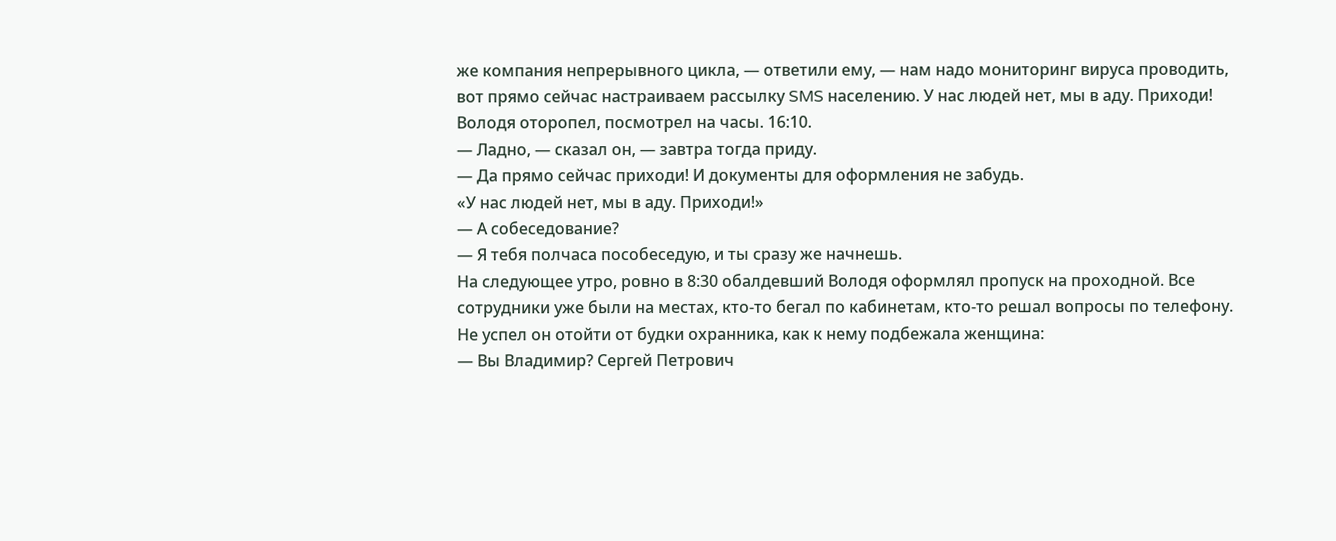же компания непрерывного цикла, — ответили ему, — нам надо мониторинг вируса проводить, вот прямо сейчас настраиваем рассылку SMS населению. У нас людей нет, мы в аду. Приходи!
Володя оторопел, посмотрел на часы. 16:10.
— Ладно, — сказал он, — завтра тогда приду.
— Да прямо сейчас приходи! И документы для оформления не забудь.
«У нас людей нет, мы в аду. Приходи!»
— А собеседование?
— Я тебя полчаса пособеседую, и ты сразу же начнешь.
На следующее утро, ровно в 8:30 обалдевший Володя оформлял пропуск на проходной. Все сотрудники уже были на местах, кто-то бегал по кабинетам, кто-то решал вопросы по телефону. Не успел он отойти от будки охранника, как к нему подбежала женщина:
— Вы Владимир? Сергей Петрович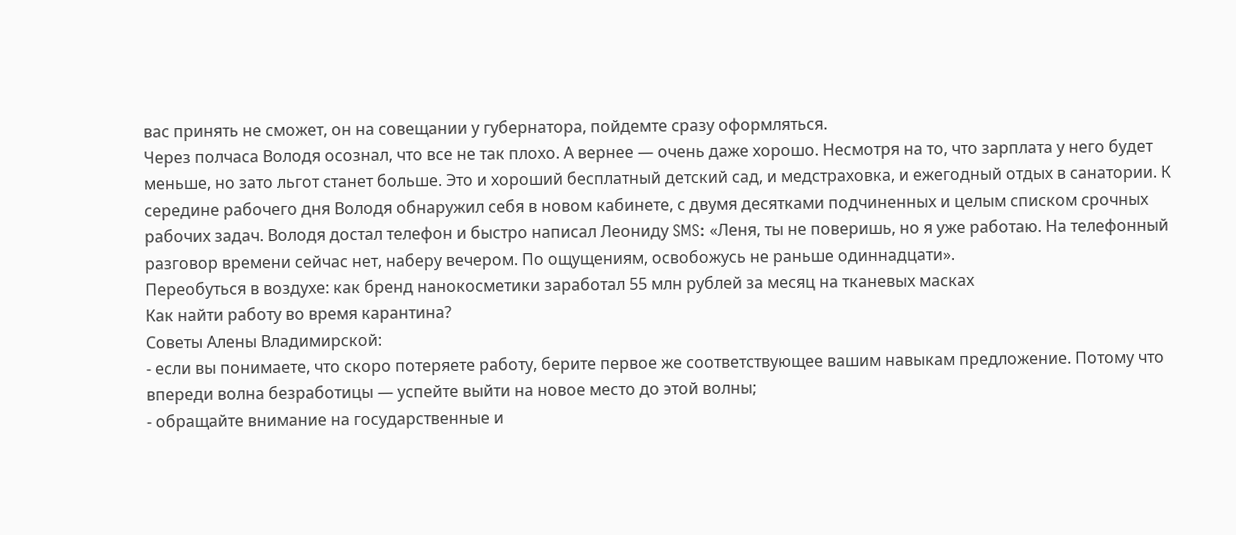вас принять не сможет, он на совещании у губернатора, пойдемте сразу оформляться.
Через полчаса Володя осознал, что все не так плохо. А вернее — очень даже хорошо. Несмотря на то, что зарплата у него будет меньше, но зато льгот станет больше. Это и хороший бесплатный детский сад, и медстраховка, и ежегодный отдых в санатории. К середине рабочего дня Володя обнаружил себя в новом кабинете, с двумя десятками подчиненных и целым списком срочных рабочих задач. Володя достал телефон и быстро написал Леониду SMS: «Леня, ты не поверишь, но я уже работаю. На телефонный разговор времени сейчас нет, наберу вечером. По ощущениям, освобожусь не раньше одиннадцати».
Переобуться в воздухе: как бренд нанокосметики заработал 55 млн рублей за месяц на тканевых масках
Как найти работу во время карантина?
Советы Алены Владимирской:
- если вы понимаете, что скоро потеряете работу, берите первое же соответствующее вашим навыкам предложение. Потому что впереди волна безработицы — успейте выйти на новое место до этой волны;
- обращайте внимание на государственные и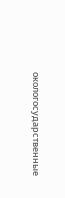окологосударственные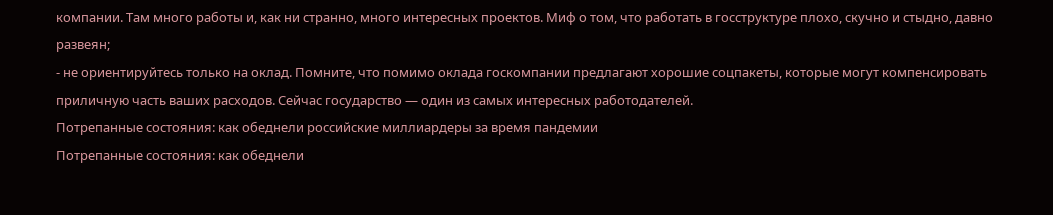компании. Там много работы и, как ни странно, много интересных проектов. Миф о том, что работать в госструктуре плохо, скучно и стыдно, давно развеян;
- не ориентируйтесь только на оклад. Помните, что помимо оклада госкомпании предлагают хорошие соцпакеты, которые могут компенсировать приличную часть ваших расходов. Сейчас государство — один из самых интересных работодателей.
Потрепанные состояния: как обеднели российские миллиардеры за время пандемии
Потрепанные состояния: как обеднели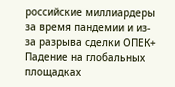российские миллиардеры за время пандемии и из-за разрыва сделки ОПЕК+
Падение на глобальных площадках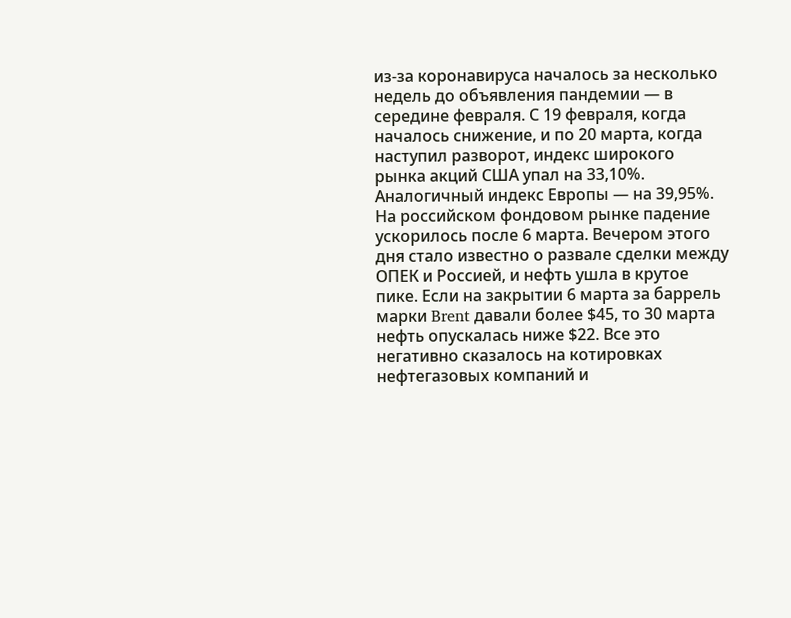из-за коронавируса началось за несколько недель до объявления пандемии — в середине февраля. С 19 февраля, когда началось снижение, и по 20 марта, когда наступил разворот, индекс широкого рынка акций США упал на 33,10%. Аналогичный индекс Европы — на 39,95%.
На российском фондовом рынке падение ускорилось после 6 марта. Вечером этого дня стало известно о развале сделки между ОПЕК и Россией, и нефть ушла в крутое пике. Если на закрытии 6 марта за баррель марки Brent давали более $45, то 30 марта нефть опускалась ниже $22. Все это негативно сказалось на котировках нефтегазовых компаний и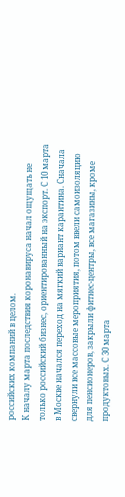российских компаний в целом.
К началу марта последствия коронавируса начал ощущать не только российский бизнес, ориентированный на экспорт. С 10 марта в Москве начался переход на мягкий вариант карантина. Сначала свернули все массовые мероприятия, потом ввели самоизоляцию для пенсионеров, закрыли фитнес-центры, все магазины, кроме продуктовых. С 30 марта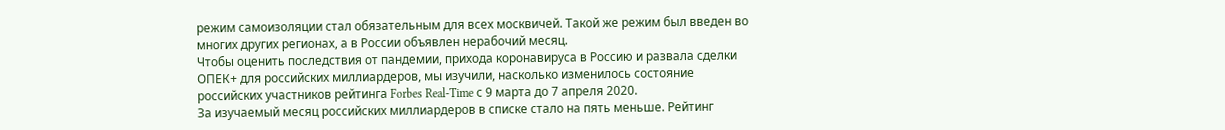режим самоизоляции стал обязательным для всех москвичей. Такой же режим был введен во многих других регионах, а в России объявлен нерабочий месяц.
Чтобы оценить последствия от пандемии, прихода коронавируса в Россию и развала сделки ОПЕК+ для российских миллиардеров, мы изучили, насколько изменилось состояние российских участников рейтинга Forbes Real-Time с 9 марта до 7 апреля 2020.
За изучаемый месяц российских миллиардеров в списке стало на пять меньше. Рейтинг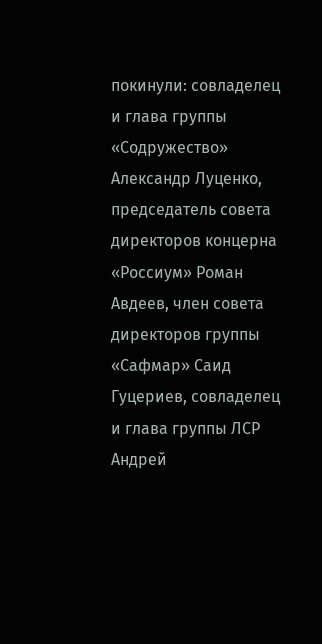покинули: совладелец и глава группы «Содружество» Александр Луценко, председатель совета директоров концерна «Россиум» Роман Авдеев, член совета директоров группы «Сафмар» Саид Гуцериев, совладелец и глава группы ЛСР Андрей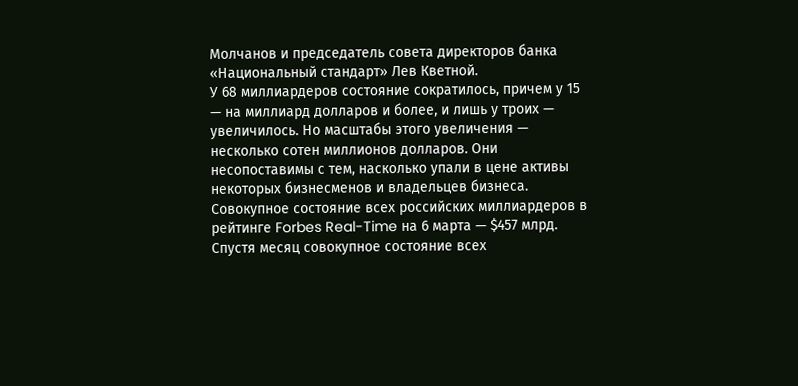Молчанов и председатель совета директоров банка «Национальный стандарт» Лев Кветной.
У 68 миллиардеров состояние сократилось, причем у 15 — на миллиард долларов и более, и лишь у троих — увеличилось. Но масштабы этого увеличения — несколько сотен миллионов долларов. Они несопоставимы с тем, насколько упали в цене активы некоторых бизнесменов и владельцев бизнеса.
Совокупное состояние всех российских миллиардеров в рейтинге Forbes Real-Time на 6 марта — $457 млрд. Спустя месяц совокупное состояние всех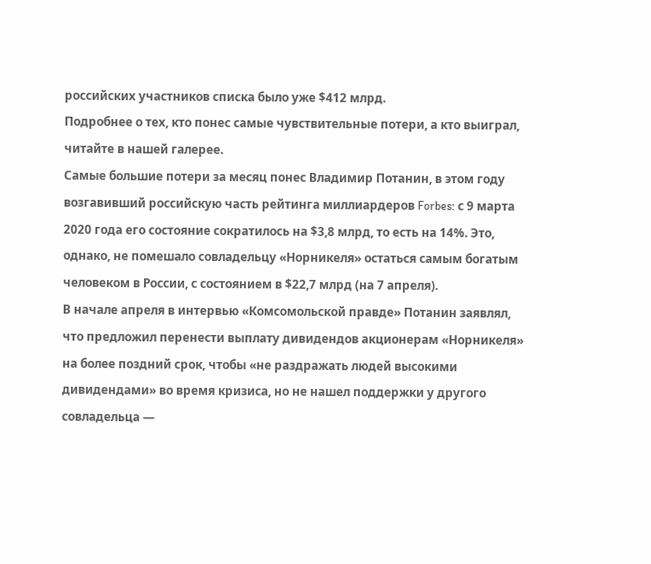российских участников списка было уже $412 млрд.
Подробнее о тех, кто понес самые чувствительные потери, а кто выиграл, читайте в нашей галерее.
Самые большие потери за месяц понес Владимир Потанин, в этом году возгавивший российскую часть рейтинга миллиардеров Forbes: с 9 марта 2020 года его состояние сократилось на $3,8 млрд, то есть на 14%. Это, однако, не помешало совладельцу «Норникеля» остаться самым богатым человеком в России, с состоянием в $22,7 млрд (на 7 апреля).
В начале апреля в интервью «Комсомольской правде» Потанин заявлял, что предложил перенести выплату дивидендов акционерам «Норникеля» на более поздний срок, чтобы «не раздражать людей высокими дивидендами» во время кризиса, но не нашел поддержки у другого совладельца —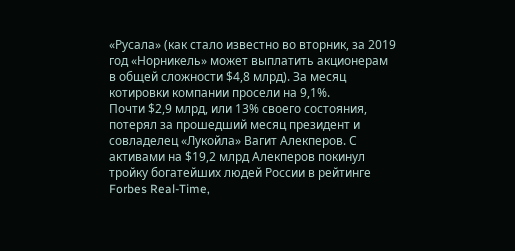«Русала» (как стало известно во вторник, за 2019 год «Норникель» может выплатить акционерам в общей сложности $4,8 млрд). За месяц котировки компании просели на 9,1%.
Почти $2,9 млрд, или 13% своего состояния, потерял за прошедший месяц президент и совладелец «Лукойла» Вагит Алекперов. С активами на $19,2 млрд Алекперов покинул тройку богатейших людей России в рейтинге Forbes Real-Time,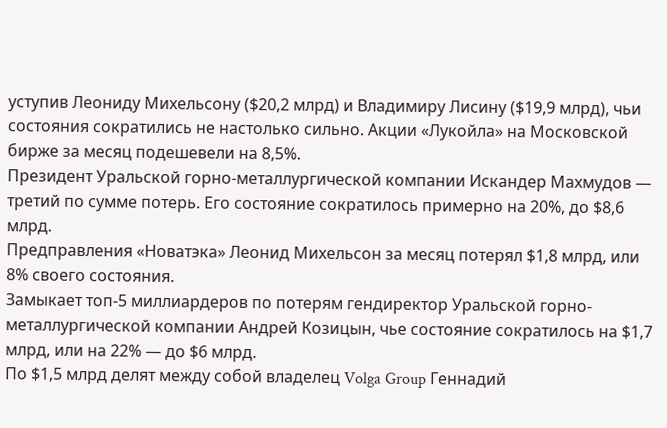уступив Леониду Михельсону ($20,2 млрд) и Владимиру Лисину ($19,9 млрд), чьи состояния сократились не настолько сильно. Акции «Лукойла» на Московской бирже за месяц подешевели на 8,5%.
Президент Уральской горно-металлургической компании Искандер Махмудов — третий по сумме потерь. Его состояние сократилось примерно на 20%, до $8,6 млрд.
Предправления «Новатэка» Леонид Михельсон за месяц потерял $1,8 млрд, или 8% своего состояния.
Замыкает топ-5 миллиардеров по потерям гендиректор Уральской горно-металлургической компании Андрей Козицын, чье состояние сократилось на $1,7 млрд, или на 22% — до $6 млрд.
По $1,5 млрд делят между собой владелец Volga Group Геннадий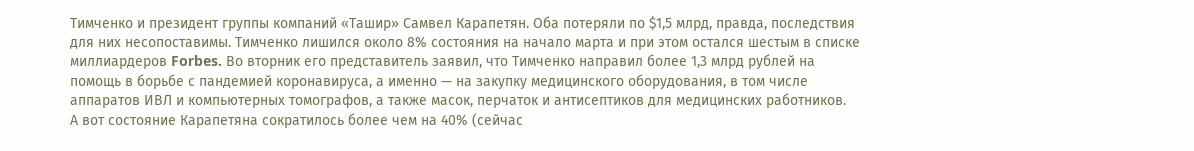Тимченко и президент группы компаний «Ташир» Самвел Карапетян. Оба потеряли по $1,5 млрд, правда, последствия для них несопоставимы. Тимченко лишился около 8% состояния на начало марта и при этом остался шестым в списке миллиардеров Forbes. Во вторник его представитель заявил, что Тимченко направил более 1,3 млрд рублей на помощь в борьбе с пандемией коронавируса, а именно — на закупку медицинского оборудования, в том числе аппаратов ИВЛ и компьютерных томографов, а также масок, перчаток и антисептиков для медицинских работников.
А вот состояние Карапетяна сократилось более чем на 40% (сейчас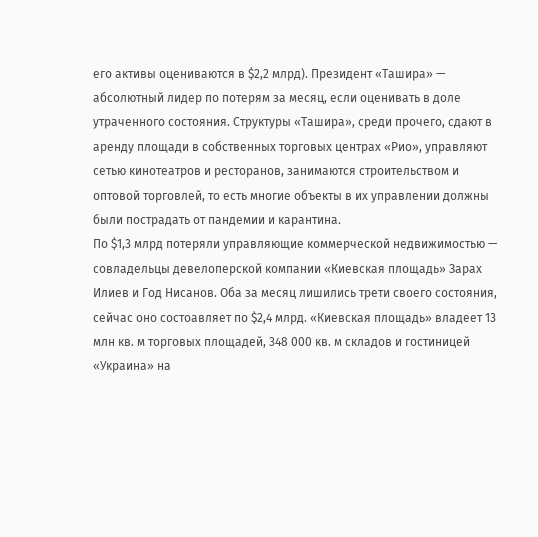его активы оцениваются в $2,2 млрд). Президент «Ташира» — абсолютный лидер по потерям за месяц, если оценивать в доле утраченного состояния. Структуры «Ташира», среди прочего, сдают в аренду площади в собственных торговых центрах «Рио», управляют сетью кинотеатров и ресторанов, занимаются строительством и оптовой торговлей, то есть многие объекты в их управлении должны были пострадать от пандемии и карантина.
По $1,3 млрд потеряли управляющие коммерческой недвижимостью — совладельцы девелоперской компании «Киевская площадь» Зарах Илиев и Год Нисанов. Оба за месяц лишились трети своего состояния, сейчас оно состоавляет по $2,4 млрд. «Киевская площадь» владеет 13 млн кв. м торговых площадей, 348 000 кв. м складов и гостиницей «Украина» на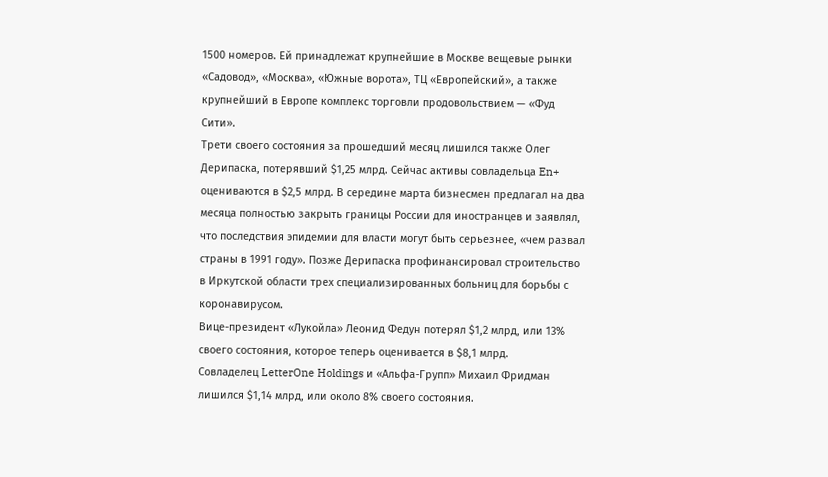1500 номеров. Ей принадлежат крупнейшие в Москве вещевые рынки «Садовод», «Москва», «Южные ворота», ТЦ «Европейский», а также крупнейший в Европе комплекс торговли продовольствием — «Фуд Сити».
Трети своего состояния за прошедший месяц лишился также Олег Дерипаска, потерявший $1,25 млрд. Сейчас активы совладельца En+ оцениваются в $2,5 млрд. В середине марта бизнесмен предлагал на два месяца полностью закрыть границы России для иностранцев и заявлял, что последствия эпидемии для власти могут быть серьезнее, «чем развал страны в 1991 году». Позже Дерипаска профинансировал строительство в Иркутской области трех специализированных больниц для борьбы с коронавирусом.
Вице-президент «Лукойла» Леонид Федун потерял $1,2 млрд, или 13% своего состояния, которое теперь оценивается в $8,1 млрд.
Совладелец LetterOne Holdings и «Альфа-Групп» Михаил Фридман лишился $1,14 млрд, или около 8% своего состояния.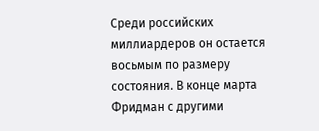Среди российских миллиардеров он остается восьмым по размеру состояния. В конце марта Фридман с другими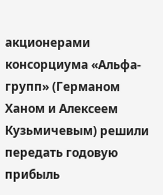акционерами консорциума «Альфа-групп» (Германом Ханом и Алексеем Кузьмичевым) решили передать годовую прибыль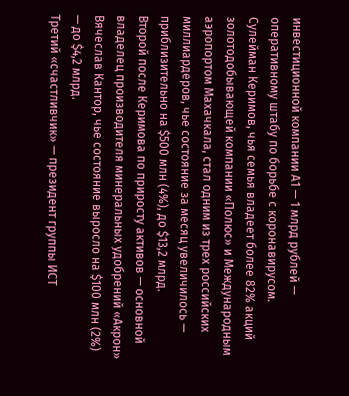инвестиционной компании А1 — 1 млрд рублей — оперативному штабу по борьбе с коронавирусом.
Сулейман Керимов, чья семья владеет более 82% акций золотодобывающей компании «Полюс» и Международным аэропортом Махачкала, стал одним из трех российских миллиардеров, чье состояние за месяц увеличилось — приблизительно на $500 млн (4%), до $13,2 млрд.
Второй после Керимова по приросту активов — основной владелец производителя минеральных удобрений «Акрон» Вячеслав Кантор, чье состояние выросло на $100 млн (2%) — до $4,2 млрд.
Третий «счастливчик» — президент группы ИСТ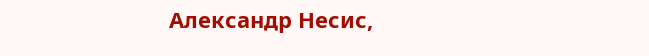Александр Несис,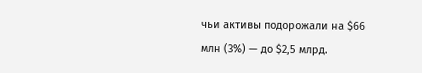чьи активы подорожали на $66 млн (3%) — до $2,5 млрд.